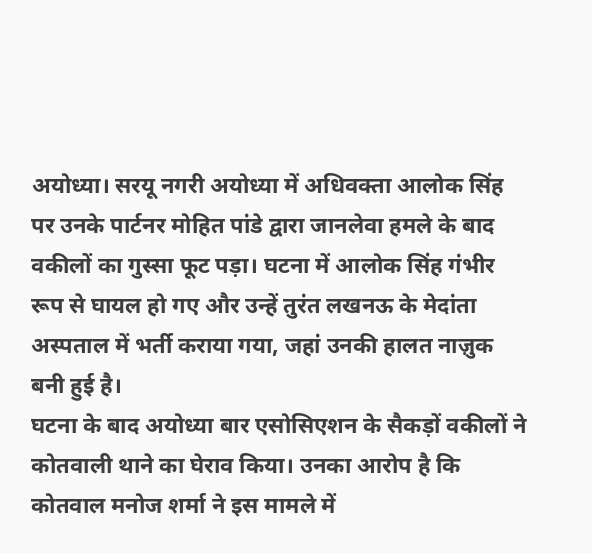अयोध्या। सरयू नगरी अयोध्या में अधिवक्ता आलोक सिंह पर उनके पार्टनर मोहित पांडे द्वारा जानलेवा हमले के बाद वकीलों का गुस्सा फूट पड़ा। घटना में आलोक सिंह गंभीर रूप से घायल हो गए और उन्हें तुरंत लखनऊ के मेदांता अस्पताल में भर्ती कराया गया, जहां उनकी हालत नाज़ुक बनी हुई है।
घटना के बाद अयोध्या बार एसोसिएशन के सैकड़ों वकीलों ने कोतवाली थाने का घेराव किया। उनका आरोप है कि कोतवाल मनोज शर्मा ने इस मामले में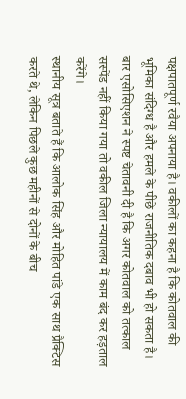पक्षपातपूर्ण रवैया अपनाया है। वकीलों का कहना है कि कोतवाल की भूमिका संदिग्ध है और हमले के पीछे राजनीतिक दबाव भी हो सकता है।
बार एसोसिएशन ने स्पष्ट चेतावनी दी है कि अगर कोतवाल को तत्काल सस्पेंड नहीं किया गया तो वकील जिला न्यायालय में काम बंद कर हड़ताल करेंगे।
स्थानीय सूत्र बताते हैं कि आलोक सिंह और मोहित पांडे एक साथ प्रैक्टिस करते थे, लेकिन पिछले कुछ महीनों से दोनों के बीच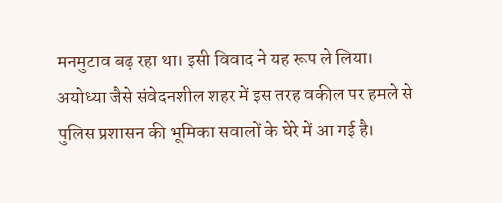मनमुटाव बढ़ रहा था। इसी विवाद ने यह रूप ले लिया।
अयोध्या जैसे संवेदनशील शहर में इस तरह वकील पर हमले से पुलिस प्रशासन की भूमिका सवालों के घेरे में आ गई है।